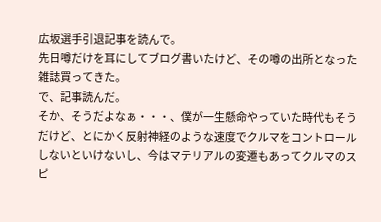広坂選手引退記事を読んで。
先日噂だけを耳にしてブログ書いたけど、その噂の出所となった雑誌買ってきた。
で、記事読んだ。
そか、そうだよなぁ・・・、僕が一生懸命やっていた時代もそうだけど、とにかく反射神経のような速度でクルマをコントロールしないといけないし、今はマテリアルの変遷もあってクルマのスピ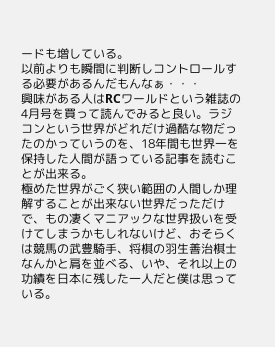ードも増している。
以前よりも瞬間に判断しコントロールする必要があるんだもんなぁ・・・
興味がある人はRCワールドという雑誌の4月号を買って読んでみると良い。ラジコンという世界がどれだけ過酷な物だったのかっていうのを、18年間も世界一を保持した人間が語っている記事を読むことが出来る。
極めた世界がごく狭い範囲の人間しか理解することが出来ない世界だっただけで、もの凄くマニアックな世界扱いを受けてしまうかもしれないけど、おそらくは競馬の武豊騎手、将棋の羽生善治棋士なんかと肩を並べる、いや、それ以上の功績を日本に残した一人だと僕は思っている。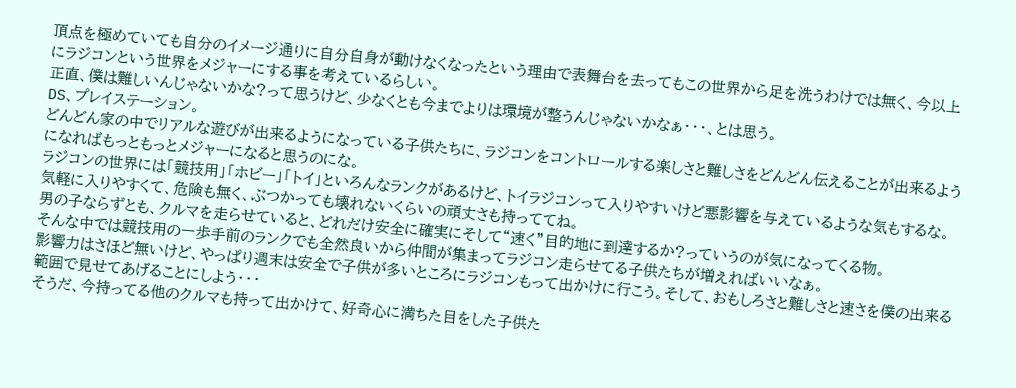頂点を極めていても自分のイメージ通りに自分自身が動けなくなったという理由で表舞台を去ってもこの世界から足を洗うわけでは無く、今以上にラジコンという世界をメジャーにする事を考えているらしい。
正直、僕は難しいんじゃないかな?って思うけど、少なくとも今までよりは環境が整うんじゃないかなぁ・・・、とは思う。
DS、プレイステーション。
どんどん家の中でリアルな遊びが出来るようになっている子供たちに、ラジコンをコントロールする楽しさと難しさをどんどん伝えることが出来るようになればもっともっとメジャーになると思うのにな。
ラジコンの世界には「競技用」「ホビー」「トイ」といろんなランクがあるけど、トイラジコンって入りやすいけど悪影響を与えているような気もするな。気軽に入りやすくて、危険も無く、ぶつかっても壊れないくらいの頑丈さも持っててね。
男の子ならずとも、クルマを走らせていると、どれだけ安全に確実にそして“速く”目的地に到達するか?っていうのが気になってくる物。
そんな中では競技用の一歩手前のランクでも全然良いから仲間が集まってラジコン走らせてる子供たちが増えればいいなぁ。
影響力はさほど無いけど、やっぱり週末は安全で子供が多いところにラジコンもって出かけに行こう。そして、おもしろさと難しさと速さを僕の出来る範囲で見せてあげることにしよう・・・
そうだ、今持ってる他のクルマも持って出かけて、好奇心に満ちた目をした子供た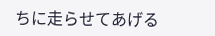ちに走らせてあげる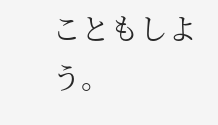こともしよう。